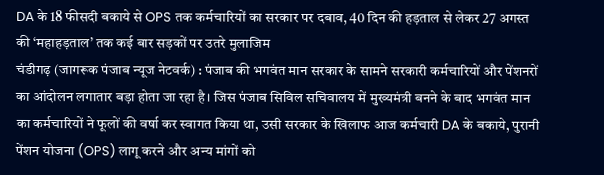DA के 18 फीसदी बकाये से OPS तक कर्मचारियों का सरकार पर दबाव, 40 दिन की हड़ताल से लेकर 27 अगस्त की ‘महाहड़ताल’ तक कई बार सड़कों पर उतरे मुलाजिम
चंडीगढ़ (जागरूक पंजाब न्यूज नेटवर्क) : पंजाब की भगवंत मान सरकार के सामने सरकारी कर्मचारियों और पेंशनरों का आंदोलन लगातार बड़ा होता जा रहा है। जिस पंजाब सिविल सचिवालय में मुख्यमंत्री बनने के बाद भगवंत मान का कर्मचारियों ने फूलों की वर्षा कर स्वागत किया था, उसी सरकार के खिलाफ आज कर्मचारी DA के बकाये, पुरानी पेंशन योजना (OPS) लागू करने और अन्य मांगों को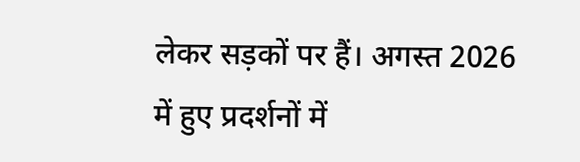लेकर सड़कों पर हैं। अगस्त 2026 में हुए प्रदर्शनों में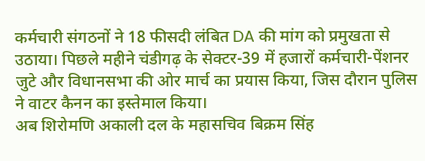कर्मचारी संगठनों ने 18 फीसदी लंबित DA की मांग को प्रमुखता से उठाया। पिछले महीने चंडीगढ़ के सेक्टर-39 में हजारों कर्मचारी-पेंशनर जुटे और विधानसभा की ओर मार्च का प्रयास किया, जिस दौरान पुलिस ने वाटर कैनन का इस्तेमाल किया।
अब शिरोमणि अकाली दल के महासचिव बिक्रम सिंह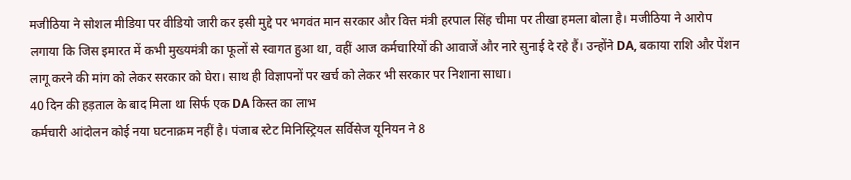मजीठिया ने सोशल मीडिया पर वीडियो जारी कर इसी मुद्दे पर भगवंत मान सरकार और वित्त मंत्री हरपाल सिंह चीमा पर तीखा हमला बोला है। मजीठिया ने आरोप लगाया कि जिस इमारत में कभी मुख्यमंत्री का फूलों से स्वागत हुआ था, वहीं आज कर्मचारियों की आवाजें और नारे सुनाई दे रहे हैं। उन्होंने DA, बकाया राशि और पेंशन लागू करने की मांग को लेकर सरकार को घेरा। साथ ही विज्ञापनों पर खर्च को लेकर भी सरकार पर निशाना साधा।
40 दिन की हड़ताल के बाद मिला था सिर्फ एक DA किस्त का लाभ
कर्मचारी आंदोलन कोई नया घटनाक्रम नहीं है। पंजाब स्टेट मिनिस्ट्रियल सर्विसेज यूनियन ने 8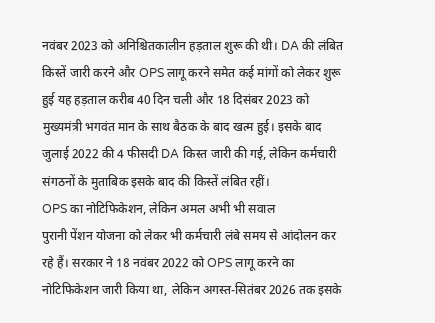नवंबर 2023 को अनिश्चितकालीन हड़ताल शुरू की थी। DA की लंबित किस्तें जारी करने और OPS लागू करने समेत कई मांगों को लेकर शुरू हुई यह हड़ताल करीब 40 दिन चली और 18 दिसंबर 2023 को मुख्यमंत्री भगवंत मान के साथ बैठक के बाद खत्म हुई। इसके बाद जुलाई 2022 की 4 फीसदी DA किस्त जारी की गई, लेकिन कर्मचारी संगठनों के मुताबिक इसके बाद की किस्तें लंबित रहीं।
OPS का नोटिफिकेशन, लेकिन अमल अभी भी सवाल
पुरानी पेंशन योजना को लेकर भी कर्मचारी लंबे समय से आंदोलन कर रहे हैं। सरकार ने 18 नवंबर 2022 को OPS लागू करने का नोटिफिकेशन जारी किया था, लेकिन अगस्त-सितंबर 2026 तक इसके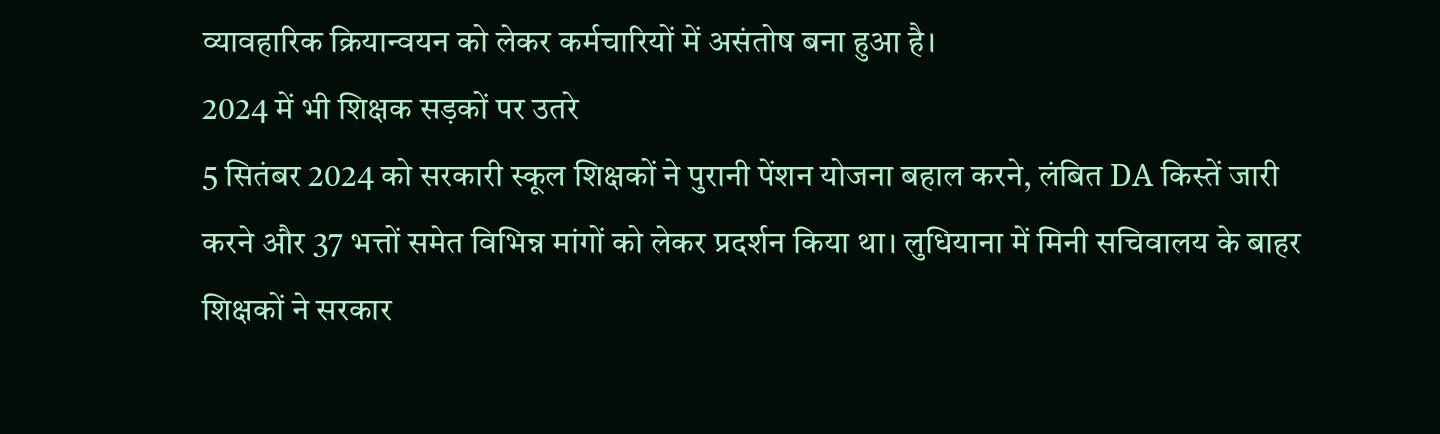व्यावहारिक क्रियान्वयन को लेकर कर्मचारियों में असंतोष बना हुआ है।
2024 में भी शिक्षक सड़कों पर उतरे
5 सितंबर 2024 को सरकारी स्कूल शिक्षकों ने पुरानी पेंशन योजना बहाल करने, लंबित DA किस्तें जारी करने और 37 भत्तों समेत विभिन्न मांगों को लेकर प्रदर्शन किया था। लुधियाना में मिनी सचिवालय के बाहर शिक्षकों ने सरकार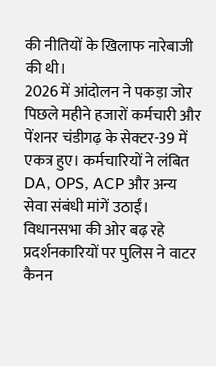की नीतियों के खिलाफ नारेबाजी की थी।
2026 में आंदोलन ने पकड़ा जोर
पिछले महीने हजारों कर्मचारी और पेंशनर चंडीगढ़ के सेक्टर-39 में एकत्र हुए। कर्मचारियों ने लंबित DA, OPS, ACP और अन्य सेवा संबंधी मांगें उठाईं। विधानसभा की ओर बढ़ रहे प्रदर्शनकारियों पर पुलिस ने वाटर कैनन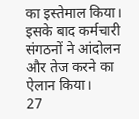का इस्तेमाल किया। इसके बाद कर्मचारी संगठनों ने आंदोलन और तेज करने का ऐलान किया।
27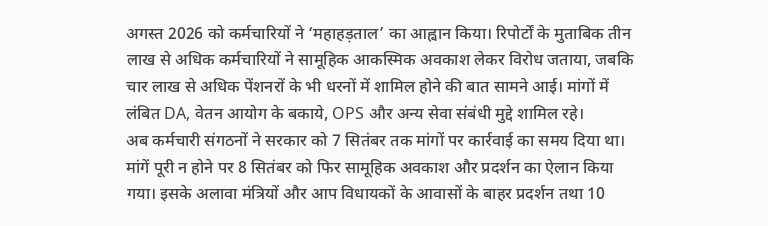अगस्त 2026 को कर्मचारियों ने ‘महाहड़ताल’ का आह्वान किया। रिपोर्टों के मुताबिक तीन लाख से अधिक कर्मचारियों ने सामूहिक आकस्मिक अवकाश लेकर विरोध जताया, जबकि चार लाख से अधिक पेंशनरों के भी धरनों में शामिल होने की बात सामने आई। मांगों में लंबित DA, वेतन आयोग के बकाये, OPS और अन्य सेवा संबंधी मुद्दे शामिल रहे।
अब कर्मचारी संगठनों ने सरकार को 7 सितंबर तक मांगों पर कार्रवाई का समय दिया था। मांगें पूरी न होने पर 8 सितंबर को फिर सामूहिक अवकाश और प्रदर्शन का ऐलान किया गया। इसके अलावा मंत्रियों और आप विधायकों के आवासों के बाहर प्रदर्शन तथा 10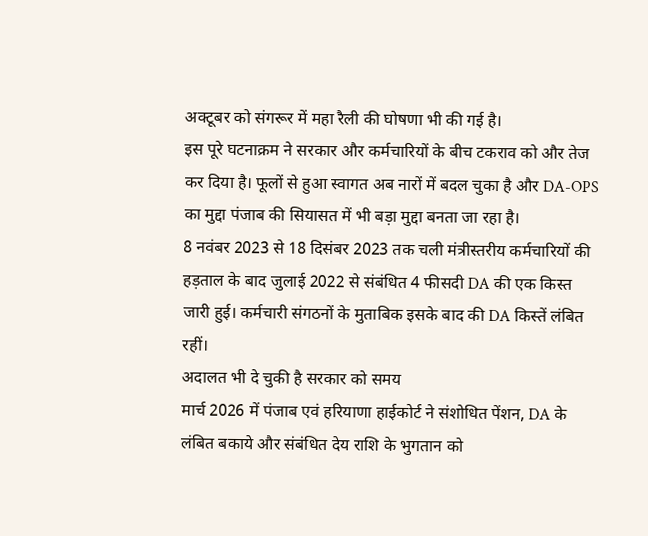अक्टूबर को संगरूर में महा रैली की घोषणा भी की गई है।
इस पूरे घटनाक्रम ने सरकार और कर्मचारियों के बीच टकराव को और तेज कर दिया है। फूलों से हुआ स्वागत अब नारों में बदल चुका है और DA-OPS का मुद्दा पंजाब की सियासत में भी बड़ा मुद्दा बनता जा रहा है।
8 नवंबर 2023 से 18 दिसंबर 2023 तक चली मंत्रीस्तरीय कर्मचारियों की हड़ताल के बाद जुलाई 2022 से संबंधित 4 फीसदी DA की एक किस्त जारी हुई। कर्मचारी संगठनों के मुताबिक इसके बाद की DA किस्तें लंबित रहीं।
अदालत भी दे चुकी है सरकार को समय
मार्च 2026 में पंजाब एवं हरियाणा हाईकोर्ट ने संशोधित पेंशन, DA के लंबित बकाये और संबंधित देय राशि के भुगतान को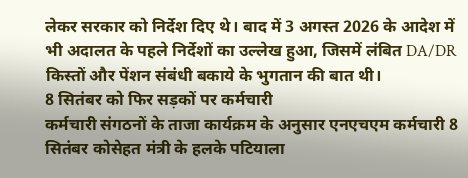लेकर सरकार को निर्देश दिए थे। बाद में 3 अगस्त 2026 के आदेश में भी अदालत के पहले निर्देशों का उल्लेख हुआ, जिसमें लंबित DA/DR किस्तों और पेंशन संबंधी बकाये के भुगतान की बात थी।
8 सितंबर को फिर सड़कों पर कर्मचारी
कर्मचारी संगठनों के ताजा कार्यक्रम के अनुसार एनएचएम कर्मचारी 8 सितंबर कोसेहत मंत्री के हलके पटियाला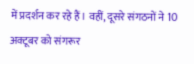में प्रदर्शन कर रहे हैं। वहीं, दूसरे संगठनों ने 10 अक्टूबर को संगरूर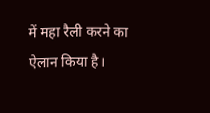में महा रैली करने का ऐलान किया है।